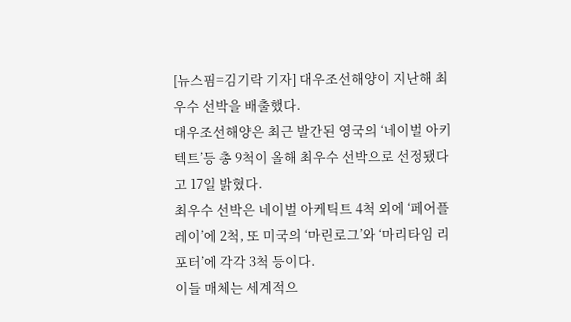[뉴스핌=김기락 기자] 대우조선해양이 지난해 최우수 선박을 배출했다.
대우조선해양은 최근 발간된 영국의 ‘네이벌 아키텍트’등 총 9척이 올해 최우수 선박으로 선정됐다고 17일 밝혔다.
최우수 선박은 네이벌 아케틱트 4척 외에 ‘페어플레이’에 2척, 또 미국의 ‘마린로그’와 ‘마리타임 리포터’에 각각 3척 등이다.
이들 매체는 세계적으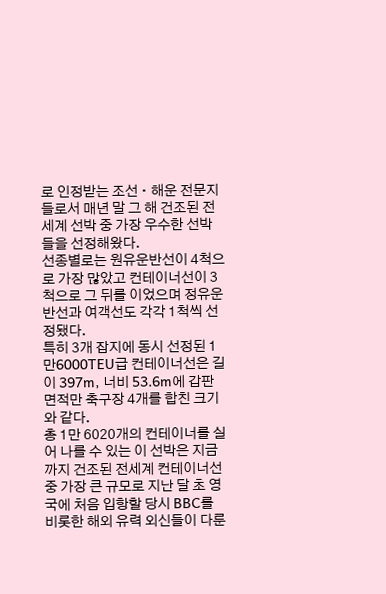로 인정받는 조선 ∙ 해운 전문지들로서 매년 말 그 해 건조된 전 세계 선박 중 가장 우수한 선박들을 선정해왔다.
선종별로는 원유운반선이 4척으로 가장 많았고 컨테이너선이 3척으로 그 뒤를 이었으며 정유운반선과 여객선도 각각 1척씩 선정됐다.
특히 3개 잡지에 동시 선정된 1만6000TEU급 컨테이너선은 길이 397m, 너비 53.6m에 갑판 면적만 축구장 4개를 합친 크기와 같다.
총 1만 6020개의 컨테이너를 실어 나를 수 있는 이 선박은 지금까지 건조된 전세계 컨테이너선 중 가장 큰 규모로 지난 달 초 영국에 처음 입항할 당시 BBC를 비롯한 해외 유력 외신들이 다룬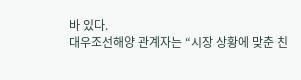바 있다.
대우조선해양 관계자는 “시장 상황에 맞춘 친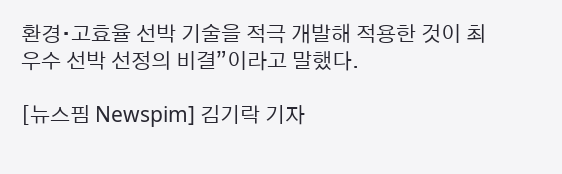환경∙고효율 선박 기술을 적극 개발해 적용한 것이 최우수 선박 선정의 비결”이라고 말했다.

[뉴스핌 Newspim] 김기락 기자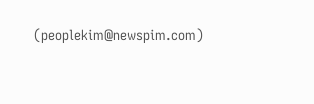(peoplekim@newspim.com)